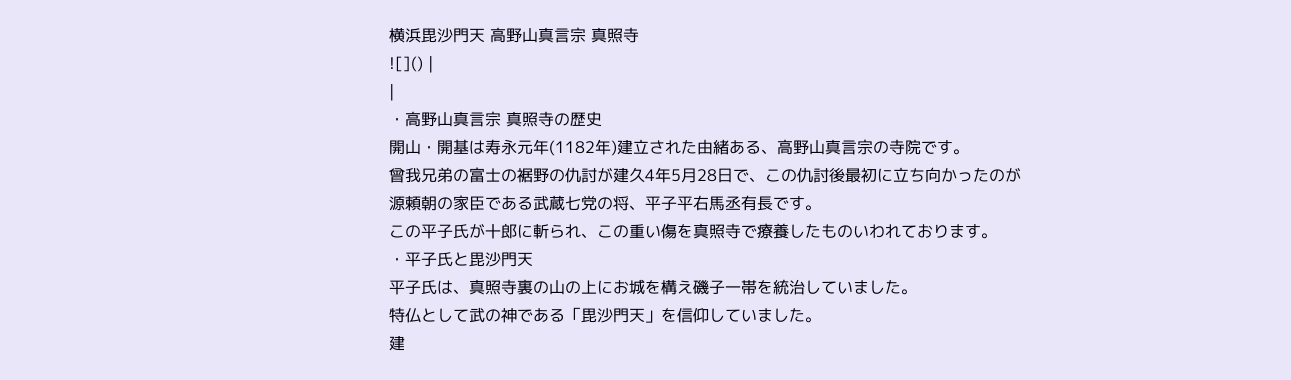横浜毘沙門天 高野山真言宗 真照寺
![]() |
|
・高野山真言宗 真照寺の歴史
開山・開基は寿永元年(1182年)建立された由緒ある、高野山真言宗の寺院です。
曾我兄弟の富士の裾野の仇討が建久4年5月28日で、この仇討後最初に立ち向かったのが
源頼朝の家臣である武蔵七党の将、平子平右馬丞有長です。
この平子氏が十郎に斬られ、この重い傷を真照寺で療養したものいわれております。
・平子氏と毘沙門天
平子氏は、真照寺裏の山の上にお城を構え磯子一帯を統治していました。
特仏として武の神である「毘沙門天」を信仰していました。
建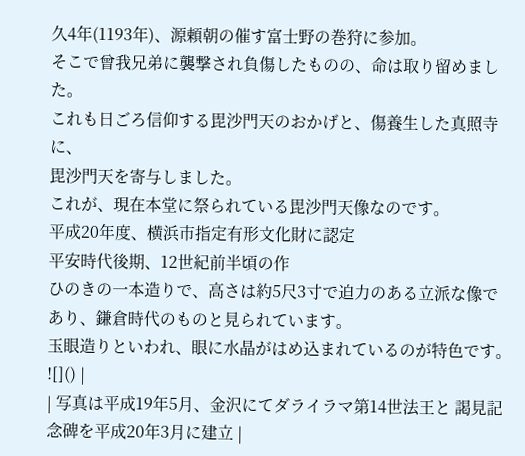久4年(1193年)、源頼朝の催す富士野の巻狩に参加。
そこで曾我兄弟に襲撃され負傷したものの、命は取り留めました。
これも日ごろ信仰する毘沙門天のおかげと、傷養生した真照寺に、
毘沙門天を寄与しました。
これが、現在本堂に祭られている毘沙門天像なのです。
平成20年度、横浜市指定有形文化財に認定
平安時代後期、12世紀前半頃の作
ひのきの一本造りで、高さは約5尺3寸で迫力のある立派な像で
あり、鎌倉時代のものと見られています。
玉眼造りといわれ、眼に水晶がはめ込まれているのが特色です。
![]() |
| 写真は平成19年5月、金沢にてダライラマ第14世法王と 謁見記念碑を平成20年3月に建立 |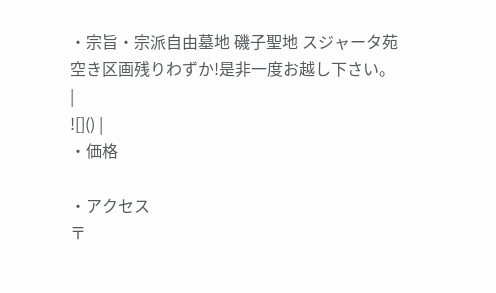・宗旨・宗派自由墓地 磯子聖地 スジャータ苑
空き区画残りわずか!是非一度お越し下さい。
|
![]() |
・価格

・アクセス
〒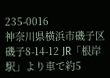235-0016
神奈川県横浜市磯子区磯子8-14-12 JR「根岸駅」より車で約5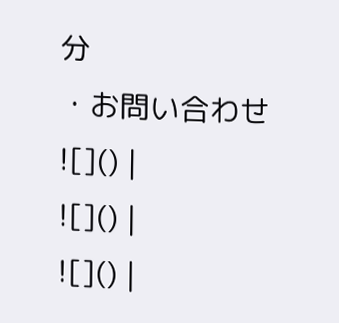分
・お問い合わせ
![]() |
![]() |
![]() |